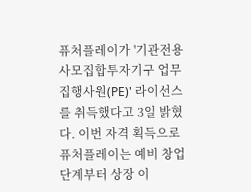퓨처플레이가 '기관전용 사모집합투자기구 업무집행사원(PE)' 라이선스를 취득했다고 3일 밝혔다. 이번 자격 획득으로 퓨처플레이는 예비 창업 단계부터 상장 이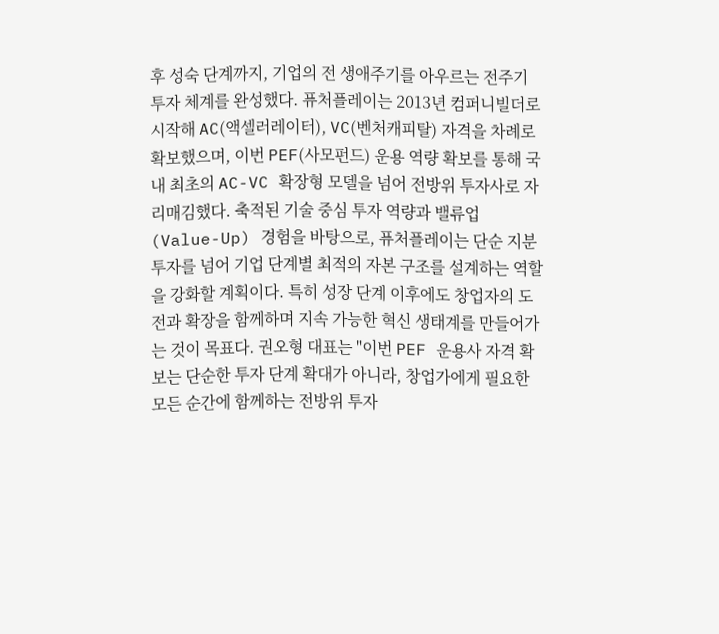후 성숙 단계까지, 기업의 전 생애주기를 아우르는 전주기 투자 체계를 완성했다. 퓨처플레이는 2013년 컴퍼니빌더로 시작해 AC(액셀러레이터), VC(벤처캐피탈) 자격을 차례로 확보했으며, 이번 PEF(사모펀드) 운용 역량 확보를 통해 국내 최초의 AC-VC 확장형 모델을 넘어 전방위 투자사로 자리매김했다. 축적된 기술 중심 투자 역량과 밸류업(Value-Up) 경험을 바탕으로, 퓨처플레이는 단순 지분 투자를 넘어 기업 단계별 최적의 자본 구조를 설계하는 역할을 강화할 계획이다. 특히 성장 단계 이후에도 창업자의 도전과 확장을 함께하며 지속 가능한 혁신 생태계를 만들어가는 것이 목표다. 권오형 대표는 "이번 PEF 운용사 자격 확보는 단순한 투자 단계 확대가 아니라, 창업가에게 필요한 모든 순간에 함께하는 전방위 투자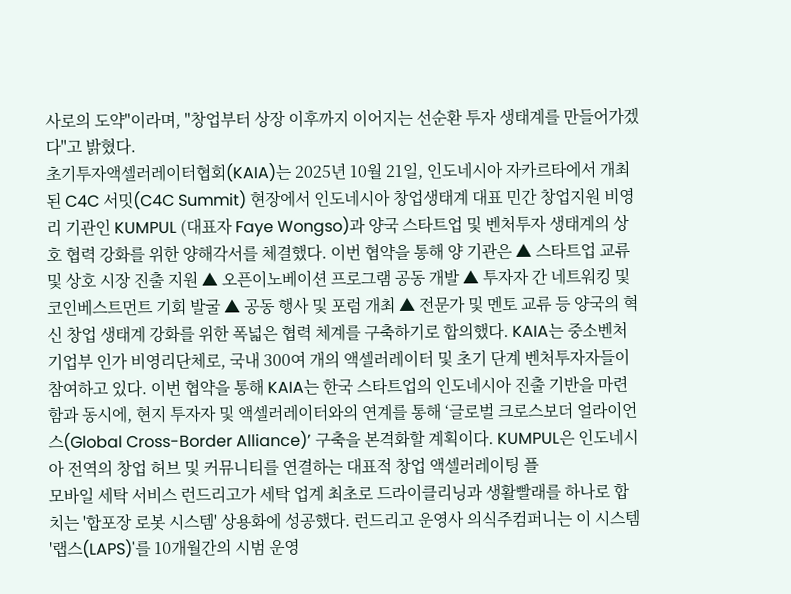사로의 도약"이라며, "창업부터 상장 이후까지 이어지는 선순환 투자 생태계를 만들어가겠다"고 밝혔다.
초기투자액셀러레이터협회(KAIA)는 2025년 10월 21일, 인도네시아 자카르타에서 개최된 C4C 서밋(C4C Summit) 현장에서 인도네시아 창업생태계 대표 민간 창업지원 비영리 기관인 KUMPUL (대표자 Faye Wongso)과 양국 스타트업 및 벤처투자 생태계의 상호 협력 강화를 위한 양해각서를 체결했다. 이번 협약을 통해 양 기관은 ▲ 스타트업 교류 및 상호 시장 진출 지원 ▲ 오픈이노베이션 프로그램 공동 개발 ▲ 투자자 간 네트워킹 및 코인베스트먼트 기회 발굴 ▲ 공동 행사 및 포럼 개최 ▲ 전문가 및 멘토 교류 등 양국의 혁신 창업 생태계 강화를 위한 폭넓은 협력 체계를 구축하기로 합의했다. KAIA는 중소벤처기업부 인가 비영리단체로, 국내 300여 개의 액셀러레이터 및 초기 단계 벤처투자자들이 참여하고 있다. 이번 협약을 통해 KAIA는 한국 스타트업의 인도네시아 진출 기반을 마련함과 동시에, 현지 투자자 및 액셀러레이터와의 연계를 통해 ‘글로벌 크로스보더 얼라이언스(Global Cross-Border Alliance)’ 구축을 본격화할 계획이다. KUMPUL은 인도네시아 전역의 창업 허브 및 커뮤니티를 연결하는 대표적 창업 액셀러레이팅 플
모바일 세탁 서비스 런드리고가 세탁 업계 최초로 드라이클리닝과 생활빨래를 하나로 합치는 '합포장 로봇 시스템' 상용화에 성공했다. 런드리고 운영사 의식주컴퍼니는 이 시스템 '랩스(LAPS)'를 10개월간의 시범 운영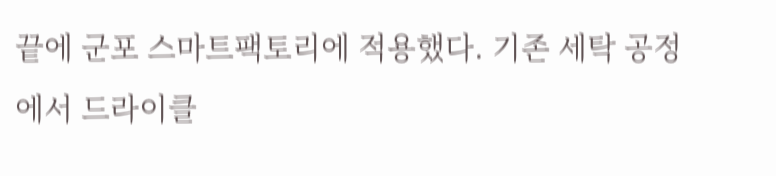끝에 군포 스마트팩토리에 적용했다. 기존 세탁 공정에서 드라이클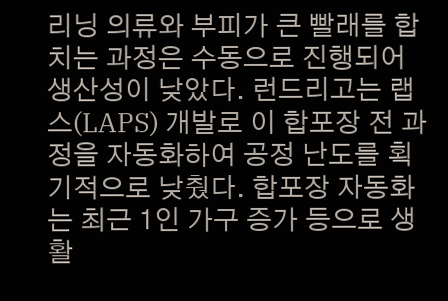리닝 의류와 부피가 큰 빨래를 합치는 과정은 수동으로 진행되어 생산성이 낮았다. 런드리고는 랩스(LAPS) 개발로 이 합포장 전 과정을 자동화하여 공정 난도를 획기적으로 낮췄다. 합포장 자동화는 최근 1인 가구 증가 등으로 생활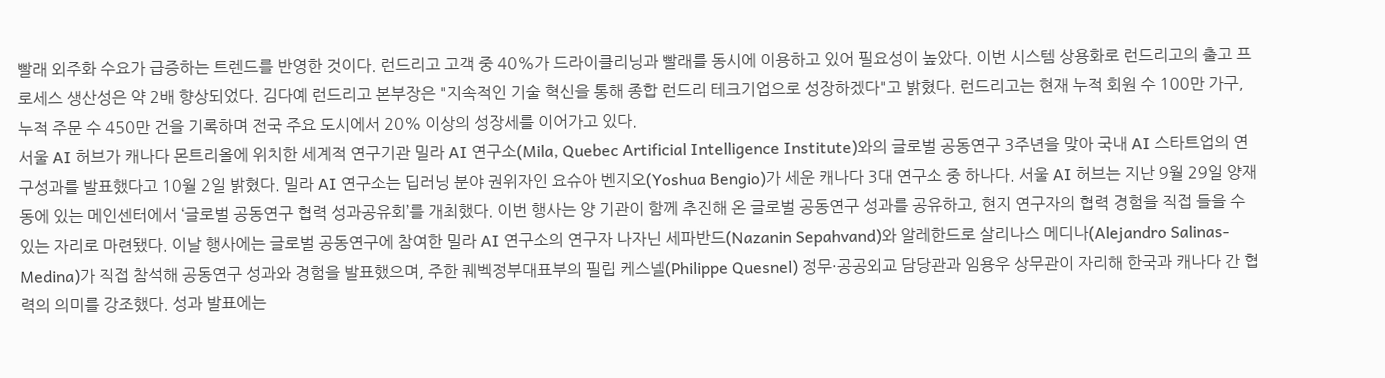빨래 외주화 수요가 급증하는 트렌드를 반영한 것이다. 런드리고 고객 중 40%가 드라이클리닝과 빨래를 동시에 이용하고 있어 필요성이 높았다. 이번 시스템 상용화로 런드리고의 출고 프로세스 생산성은 약 2배 향상되었다. 김다예 런드리고 본부장은 "지속적인 기술 혁신을 통해 종합 런드리 테크기업으로 성장하겠다"고 밝혔다. 런드리고는 현재 누적 회원 수 100만 가구, 누적 주문 수 450만 건을 기록하며 전국 주요 도시에서 20% 이상의 성장세를 이어가고 있다.
서울 AI 허브가 캐나다 몬트리올에 위치한 세계적 연구기관 밀라 AI 연구소(Mila, Quebec Artificial Intelligence Institute)와의 글로벌 공동연구 3주년을 맞아 국내 AI 스타트업의 연구성과를 발표했다고 10월 2일 밝혔다. 밀라 AI 연구소는 딥러닝 분야 권위자인 요슈아 벤지오(Yoshua Bengio)가 세운 캐나다 3대 연구소 중 하나다. 서울 AI 허브는 지난 9월 29일 양재동에 있는 메인센터에서 ‘글로벌 공동연구 협력 성과공유회’를 개최했다. 이번 행사는 양 기관이 함께 추진해 온 글로벌 공동연구 성과를 공유하고, 현지 연구자의 협력 경험을 직접 들을 수 있는 자리로 마련됐다. 이날 행사에는 글로벌 공동연구에 참여한 밀라 AI 연구소의 연구자 나자닌 세파반드(Nazanin Sepahvand)와 알레한드로 살리나스 메디나(Alejandro Salinas-Medina)가 직접 참석해 공동연구 성과와 경험을 발표했으며, 주한 퀘벡정부대표부의 필립 케스넬(Philippe Quesnel) 정무·공공외교 담당관과 임용우 상무관이 자리해 한국과 캐나다 간 협력의 의미를 강조했다. 성과 발표에는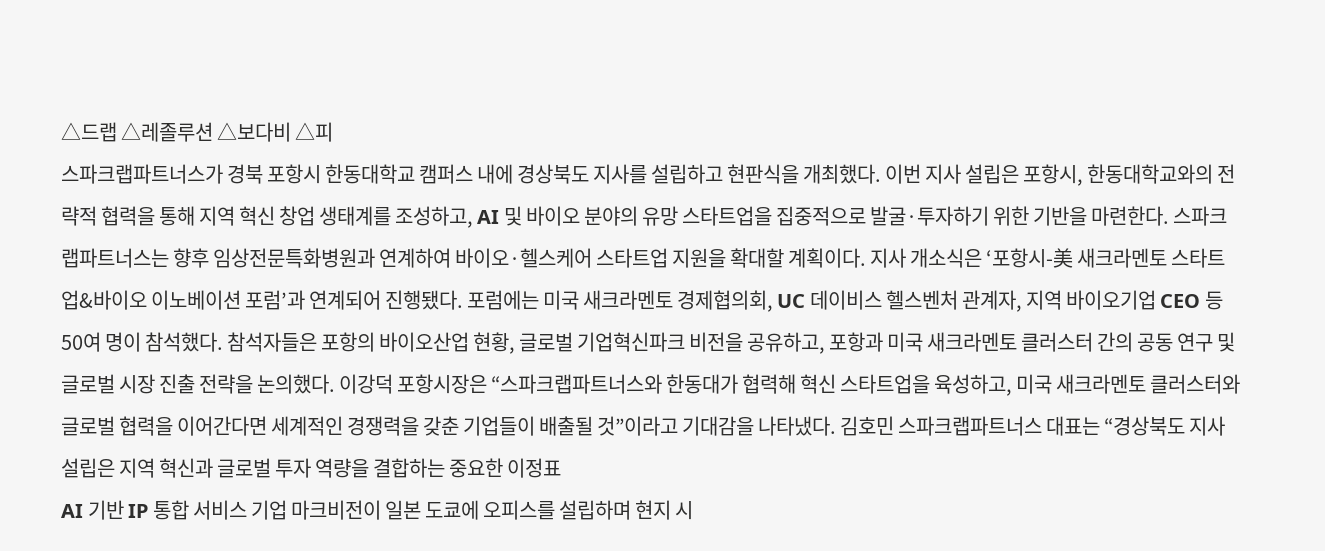△드랩 △레졸루션 △보다비 △피
스파크랩파트너스가 경북 포항시 한동대학교 캠퍼스 내에 경상북도 지사를 설립하고 현판식을 개최했다. 이번 지사 설립은 포항시, 한동대학교와의 전략적 협력을 통해 지역 혁신 창업 생태계를 조성하고, AI 및 바이오 분야의 유망 스타트업을 집중적으로 발굴·투자하기 위한 기반을 마련한다. 스파크랩파트너스는 향후 임상전문특화병원과 연계하여 바이오·헬스케어 스타트업 지원을 확대할 계획이다. 지사 개소식은 ‘포항시-美 새크라멘토 스타트업&바이오 이노베이션 포럼’과 연계되어 진행됐다. 포럼에는 미국 새크라멘토 경제협의회, UC 데이비스 헬스벤처 관계자, 지역 바이오기업 CEO 등 50여 명이 참석했다. 참석자들은 포항의 바이오산업 현황, 글로벌 기업혁신파크 비전을 공유하고, 포항과 미국 새크라멘토 클러스터 간의 공동 연구 및 글로벌 시장 진출 전략을 논의했다. 이강덕 포항시장은 “스파크랩파트너스와 한동대가 협력해 혁신 스타트업을 육성하고, 미국 새크라멘토 클러스터와 글로벌 협력을 이어간다면 세계적인 경쟁력을 갖춘 기업들이 배출될 것”이라고 기대감을 나타냈다. 김호민 스파크랩파트너스 대표는 “경상북도 지사 설립은 지역 혁신과 글로벌 투자 역량을 결합하는 중요한 이정표
AI 기반 IP 통합 서비스 기업 마크비전이 일본 도쿄에 오피스를 설립하며 현지 시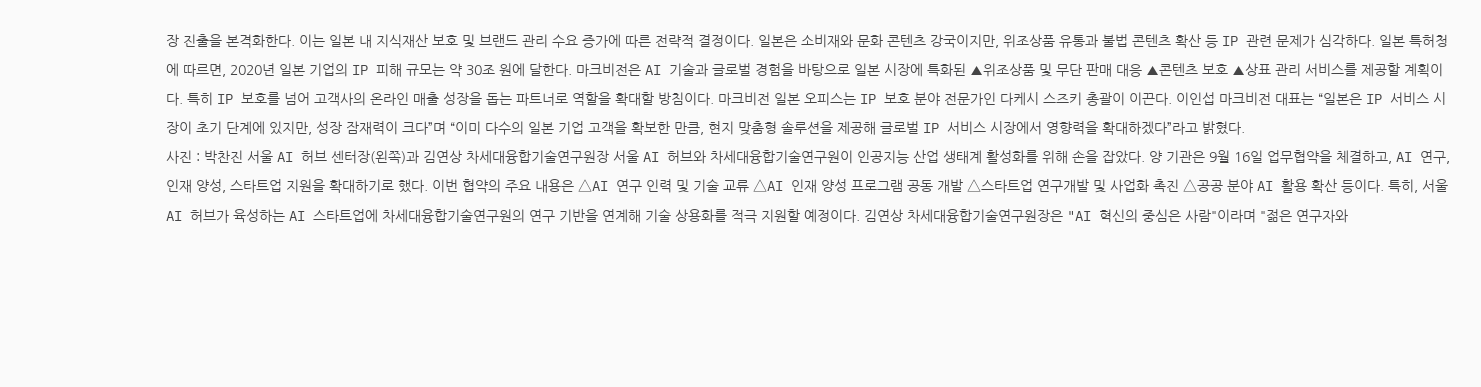장 진출을 본격화한다. 이는 일본 내 지식재산 보호 및 브랜드 관리 수요 증가에 따른 전략적 결정이다. 일본은 소비재와 문화 콘텐츠 강국이지만, 위조상품 유통과 불법 콘텐츠 확산 등 IP 관련 문제가 심각하다. 일본 특허청에 따르면, 2020년 일본 기업의 IP 피해 규모는 약 30조 원에 달한다. 마크비전은 AI 기술과 글로벌 경험을 바탕으로 일본 시장에 특화된 ▲위조상품 및 무단 판매 대응 ▲콘텐츠 보호 ▲상표 관리 서비스를 제공할 계획이다. 특히 IP 보호를 넘어 고객사의 온라인 매출 성장을 돕는 파트너로 역할을 확대할 방침이다. 마크비전 일본 오피스는 IP 보호 분야 전문가인 다케시 스즈키 총괄이 이끈다. 이인섭 마크비전 대표는 “일본은 IP 서비스 시장이 초기 단계에 있지만, 성장 잠재력이 크다”며 “이미 다수의 일본 기업 고객을 확보한 만큼, 현지 맞춤형 솔루션을 제공해 글로벌 IP 서비스 시장에서 영향력을 확대하겠다”라고 밝혔다.
사진 : 박찬진 서울 AI 허브 센터장(왼쪽)과 김연상 차세대융합기술연구원장 서울 AI 허브와 차세대융합기술연구원이 인공지능 산업 생태계 활성화를 위해 손을 잡았다. 양 기관은 9월 16일 업무협약을 체결하고, AI 연구, 인재 양성, 스타트업 지원을 확대하기로 했다. 이번 협약의 주요 내용은 △AI 연구 인력 및 기술 교류 △AI 인재 양성 프로그램 공동 개발 △스타트업 연구개발 및 사업화 촉진 △공공 분야 AI 활용 확산 등이다. 특히, 서울 AI 허브가 육성하는 AI 스타트업에 차세대융합기술연구원의 연구 기반을 연계해 기술 상용화를 적극 지원할 예정이다. 김연상 차세대융합기술연구원장은 "AI 혁신의 중심은 사람"이라며 "젊은 연구자와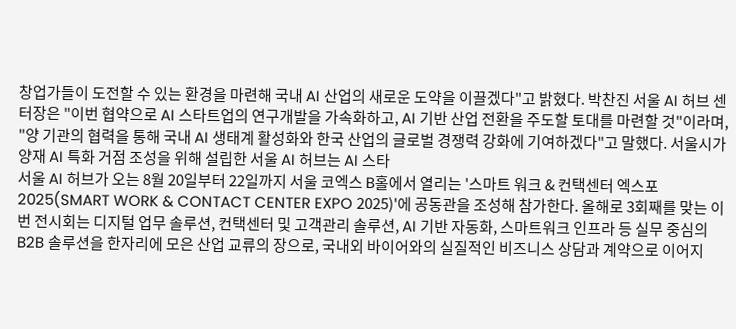창업가들이 도전할 수 있는 환경을 마련해 국내 AI 산업의 새로운 도약을 이끌겠다"고 밝혔다. 박찬진 서울 AI 허브 센터장은 "이번 협약으로 AI 스타트업의 연구개발을 가속화하고, AI 기반 산업 전환을 주도할 토대를 마련할 것"이라며, "양 기관의 협력을 통해 국내 AI 생태계 활성화와 한국 산업의 글로벌 경쟁력 강화에 기여하겠다"고 말했다. 서울시가 양재 AI 특화 거점 조성을 위해 설립한 서울 AI 허브는 AI 스타
서울 AI 허브가 오는 8월 20일부터 22일까지 서울 코엑스 B홀에서 열리는 '스마트 워크 & 컨택센터 엑스포 2025(SMART WORK & CONTACT CENTER EXPO 2025)'에 공동관을 조성해 참가한다. 올해로 3회째를 맞는 이번 전시회는 디지털 업무 솔루션, 컨택센터 및 고객관리 솔루션, AI 기반 자동화, 스마트워크 인프라 등 실무 중심의 B2B 솔루션을 한자리에 모은 산업 교류의 장으로, 국내외 바이어와의 실질적인 비즈니스 상담과 계약으로 이어지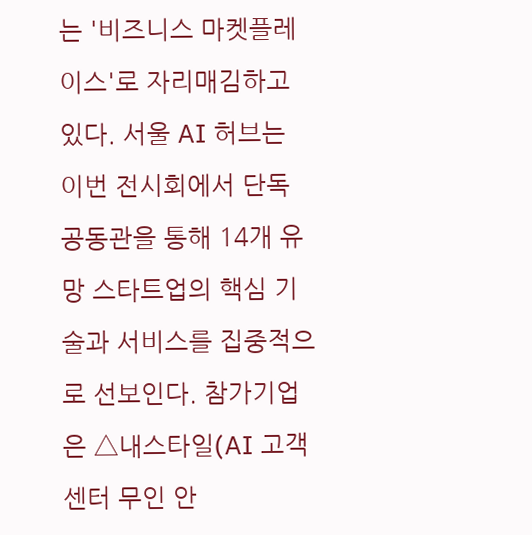는 '비즈니스 마켓플레이스'로 자리매김하고 있다. 서울 AI 허브는 이번 전시회에서 단독 공동관을 통해 14개 유망 스타트업의 핵심 기술과 서비스를 집중적으로 선보인다. 참가기업은 △내스타일(AI 고객센터 무인 안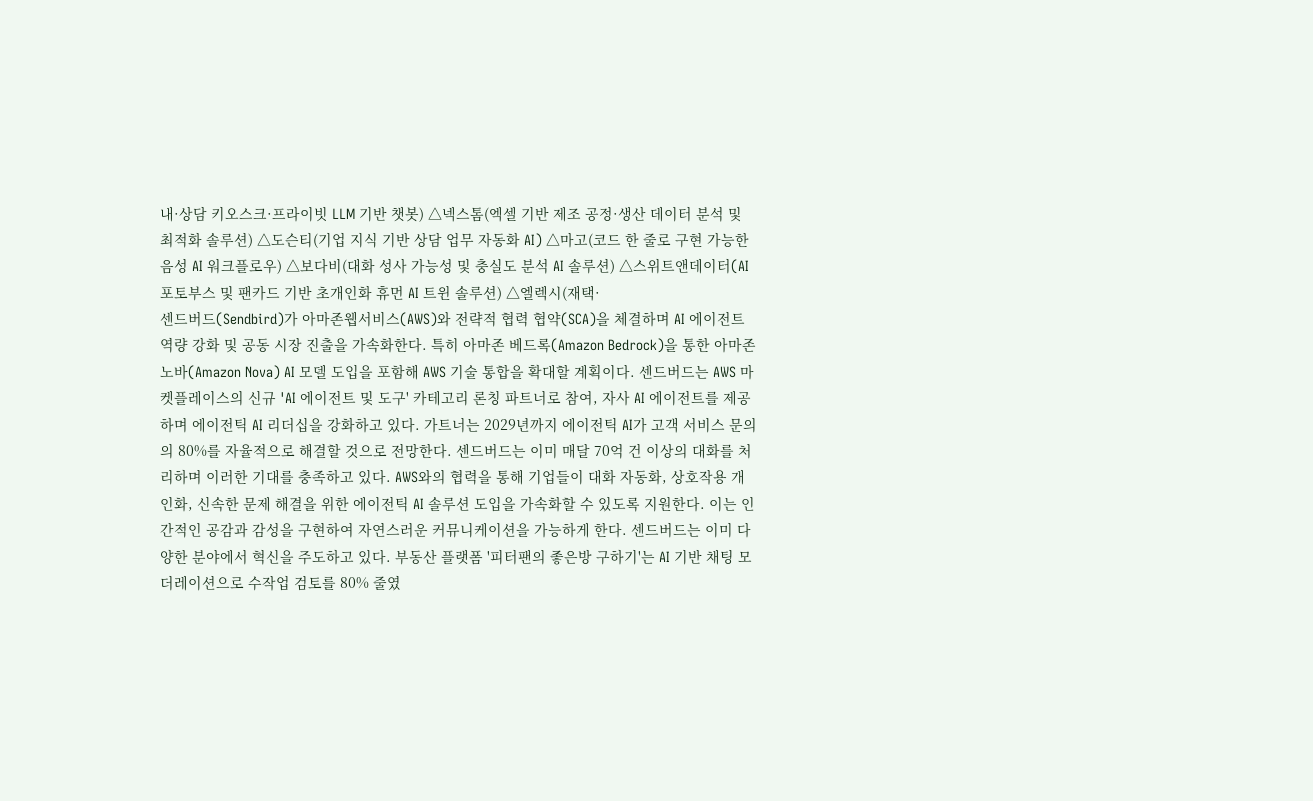내·상담 키오스크·프라이빗 LLM 기반 챗봇) △넥스톰(엑셀 기반 제조 공정·생산 데이터 분석 및 최적화 솔루션) △도슨티(기업 지식 기반 상담 업무 자동화 AI) △마고(코드 한 줄로 구현 가능한 음성 AI 워크플로우) △보다비(대화 성사 가능성 및 충실도 분석 AI 솔루션) △스위트앤데이터(AI 포토부스 및 팬카드 기반 초개인화 휴먼 AI 트윈 솔루션) △엘렉시(재택·
센드버드(Sendbird)가 아마존웹서비스(AWS)와 전략적 협력 협약(SCA)을 체결하며 AI 에이전트 역량 강화 및 공동 시장 진출을 가속화한다. 특히 아마존 베드록(Amazon Bedrock)을 통한 아마존 노바(Amazon Nova) AI 모델 도입을 포함해 AWS 기술 통합을 확대할 계획이다. 센드버드는 AWS 마켓플레이스의 신규 'AI 에이전트 및 도구' 카테고리 론칭 파트너로 참여, 자사 AI 에이전트를 제공하며 에이전틱 AI 리더십을 강화하고 있다. 가트너는 2029년까지 에이전틱 AI가 고객 서비스 문의의 80%를 자율적으로 해결할 것으로 전망한다. 센드버드는 이미 매달 70억 건 이상의 대화를 처리하며 이러한 기대를 충족하고 있다. AWS와의 협력을 통해 기업들이 대화 자동화, 상호작용 개인화, 신속한 문제 해결을 위한 에이전틱 AI 솔루션 도입을 가속화할 수 있도록 지원한다. 이는 인간적인 공감과 감성을 구현하여 자연스러운 커뮤니케이션을 가능하게 한다. 센드버드는 이미 다양한 분야에서 혁신을 주도하고 있다. 부동산 플랫폼 '피터팬의 좋은방 구하기'는 AI 기반 채팅 모더레이션으로 수작업 검토를 80% 줄였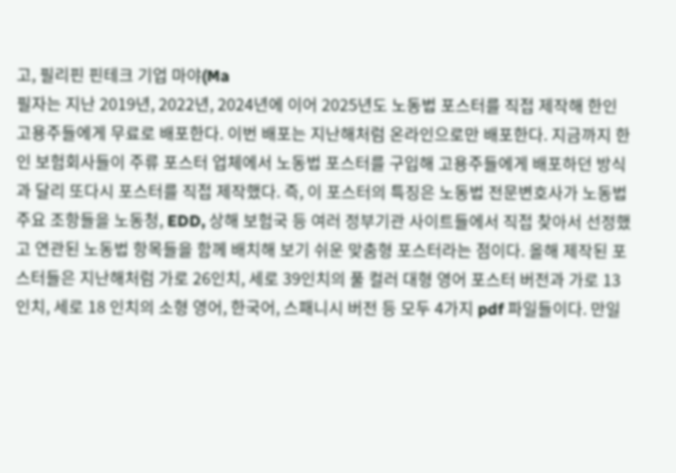고, 필리핀 핀테크 기업 마야(Ma
필자는 지난 2019년, 2022년, 2024년에 이어 2025년도 노동법 포스터를 직접 제작해 한인 고용주들에게 무료로 배포한다. 이번 배포는 지난해처럼 온라인으로만 배포한다. 지금까지 한인 보험회사들이 주류 포스터 업체에서 노동법 포스터를 구입해 고용주들에게 배포하던 방식과 달리 또다시 포스터를 직접 제작했다. 즉, 이 포스터의 특징은 노동법 전문변호사가 노동법 주요 조항들을 노동청, EDD, 상해 보험국 등 여러 정부기관 사이트들에서 직접 찾아서 선정했고 연관된 노동법 항목들을 함께 배치해 보기 쉬운 맞춤형 포스터라는 점이다. 올해 제작된 포스터들은 지난해처럼 가로 26인치, 세로 39인치의 풀 컬러 대형 영어 포스터 버전과 가로 13인치, 세로 18 인치의 소형 영어, 한국어, 스패니시 버전 등 모두 4가지 pdf 파일들이다. 만일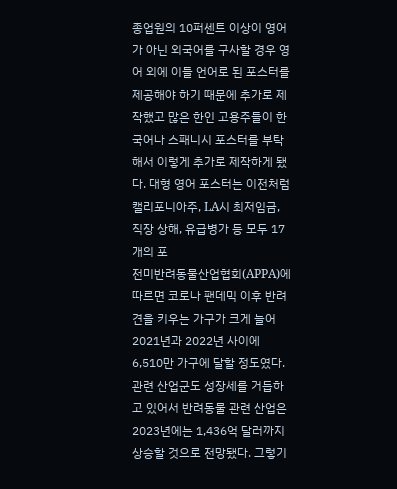종업원의 10퍼센트 이상이 영어가 아닌 외국어를 구사할 경우 영어 외에 이들 언어로 된 포스터를 제공해야 하기 때문에 추가로 제작했고 많은 한인 고용주들이 한국어나 스패니시 포스터를 부탁해서 이렇게 추가로 제작하게 됐다. 대형 영어 포스터는 이전처럼 캘리포니아주, LA시 최저임금, 직장 상해, 유급병가 등 모두 17개의 포
전미반려동물산업협회(APPA)에 따르면 코로나 팬데믹 이후 반려견을 키우는 가구가 크게 늘어 2021년과 2022년 사이에 6,510만 가구에 달할 정도였다. 관련 산업군도 성장세를 거듭하고 있어서 반려동물 관련 산업은 2023년에는 1,436억 달러까지 상승할 것으로 전망됐다. 그렇기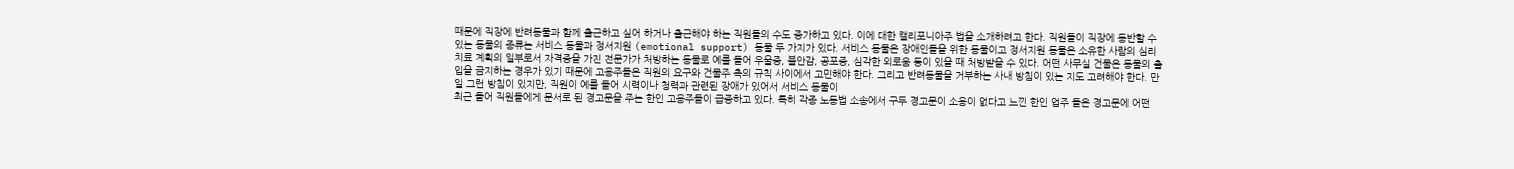때문에 직장에 반려동물과 함께 출근하고 싶어 하거나 출근해야 하는 직원들의 수도 증가하고 있다. 이에 대한 캘리포니아주 법을 소개하려고 한다. 직원들이 직장에 동반할 수 있는 동물의 종류는 서비스 동물과 정서지원 (emotional support) 동물 두 가지가 있다. 서비스 동물은 장애인들을 위한 동물이고 정서지원 동물은 소유한 사람의 심리치료 계획의 일부로서 자격증을 가진 전문가가 처방하는 동물로 예를 들어 우울증, 불안감, 공포증, 심각한 외로움 등이 있을 때 처방받을 수 있다. 어떤 사무실 건물은 동물의 출입을 금지하는 경우가 있기 때문에 고용주들은 직원의 요구와 건물주 측의 규칙 사이에서 고민해야 한다. 그리고 반려동물을 거부하는 사내 방침이 있는 지도 고려해야 한다. 만일 그런 방침이 있지만, 직원이 예를 들어 시력이나 청력과 관련된 장애가 있어서 서비스 동물이
최근 들어 직원들에게 문서로 된 경고문을 주는 한인 고용주들이 급증하고 있다. 특히 각종 노동법 소송에서 구두 경고문이 소용이 없다고 느낀 한인 업주 들은 경고문에 어떤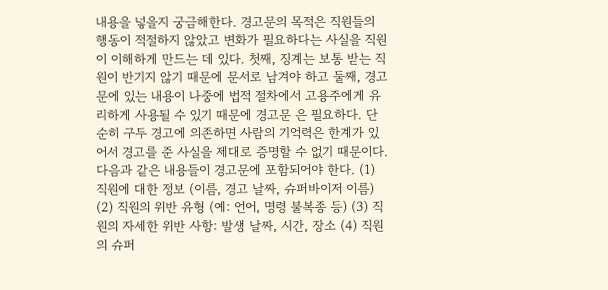내용을 넣을지 궁금해한다. 경고문의 목적은 직원들의 행동이 적절하지 않았고 변화가 필요하다는 사실을 직원이 이해하게 만드는 데 있다. 첫째, 징계는 보통 받는 직원이 반기지 않기 때문에 문서로 남겨야 하고 둘째, 경고문에 있는 내용이 나중에 법적 절차에서 고용주에게 유리하게 사용될 수 있기 때문에 경고문 은 필요하다. 단순히 구두 경고에 의존하면 사람의 기억력은 한계가 있어서 경고를 준 사실을 제대로 증명할 수 없기 때문이다. 다음과 같은 내용들이 경고문에 포함되어야 한다. (1) 직원에 대한 정보 (이름, 경고 날짜, 슈퍼바이저 이름) (2) 직원의 위반 유형 (예: 언어, 명령 불복종 등) (3) 직원의 자세한 위반 사항: 발생 날짜, 시간, 장소 (4) 직원의 슈퍼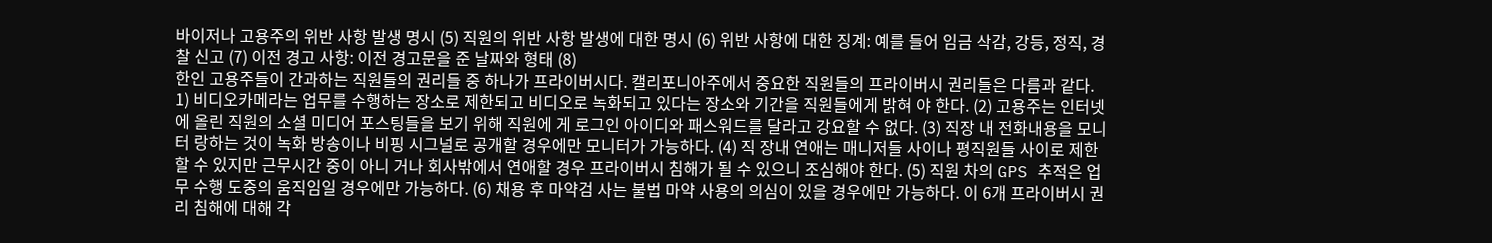바이저나 고용주의 위반 사항 발생 명시 (5) 직원의 위반 사항 발생에 대한 명시 (6) 위반 사항에 대한 징계: 예를 들어 임금 삭감, 강등, 정직, 경찰 신고 (7) 이전 경고 사항: 이전 경고문을 준 날짜와 형태 (8)
한인 고용주들이 간과하는 직원들의 권리들 중 하나가 프라이버시다. 캘리포니아주에서 중요한 직원들의 프라이버시 권리들은 다름과 같다. 1) 비디오카메라는 업무를 수행하는 장소로 제한되고 비디오로 녹화되고 있다는 장소와 기간을 직원들에게 밝혀 야 한다. (2) 고용주는 인터넷에 올린 직원의 소셜 미디어 포스팅들을 보기 위해 직원에 게 로그인 아이디와 패스워드를 달라고 강요할 수 없다. (3) 직장 내 전화내용을 모니터 랑하는 것이 녹화 방송이나 비핑 시그널로 공개할 경우에만 모니터가 가능하다. (4) 직 장내 연애는 매니저들 사이나 평직원들 사이로 제한할 수 있지만 근무시간 중이 아니 거나 회사밖에서 연애할 경우 프라이버시 침해가 될 수 있으니 조심해야 한다. (5) 직원 차의 GPS 추적은 업무 수행 도중의 움직임일 경우에만 가능하다. (6) 채용 후 마약검 사는 불법 마약 사용의 의심이 있을 경우에만 가능하다. 이 6개 프라이버시 권리 침해에 대해 각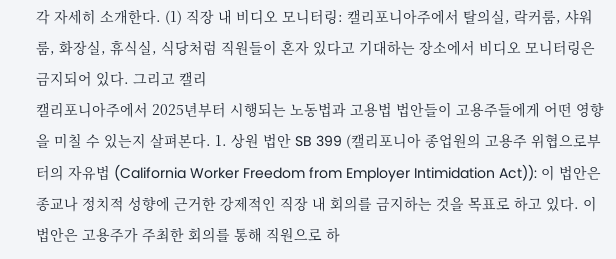각 자세히 소개한다. (1) 직장 내 비디오 모니터링: 캘리포니아주에서 탈의실, 락커룸, 샤워룸, 화장실, 휴식실, 식당처럼 직원들이 혼자 있다고 기대하는 장소에서 비디오 모니터링은 금지되어 있다. 그리고 캘리
캘리포니아주에서 2025년부터 시행되는 노동법과 고용법 법안들이 고용주들에게 어떤 영향을 미칠 수 있는지 살펴본다. 1. 상원 법안 SB 399 (캘리포니아 종업원의 고용주 위협으로부터의 자유법 (California Worker Freedom from Employer Intimidation Act)): 이 법안은 종교나 정치적 성향에 근거한 강제적인 직장 내 회의를 금지하는 것을 목표로 하고 있다. 이 법안은 고용주가 주최한 회의를 통해 직원으로 하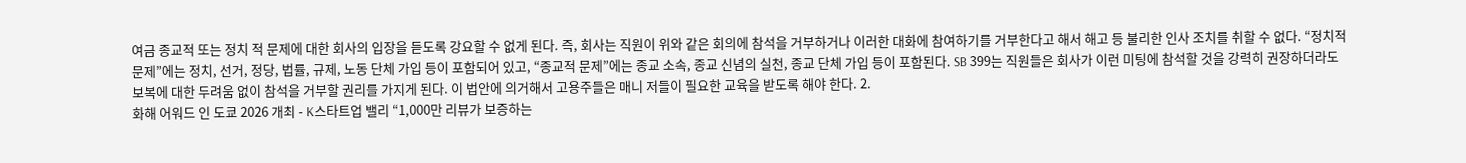여금 종교적 또는 정치 적 문제에 대한 회사의 입장을 듣도록 강요할 수 없게 된다. 즉, 회사는 직원이 위와 같은 회의에 참석을 거부하거나 이러한 대화에 참여하기를 거부한다고 해서 해고 등 불리한 인사 조치를 취할 수 없다. “정치적 문제”에는 정치, 선거, 정당, 법률, 규제, 노동 단체 가입 등이 포함되어 있고, “종교적 문제”에는 종교 소속, 종교 신념의 실천, 종교 단체 가입 등이 포함된다. SB 399는 직원들은 회사가 이런 미팅에 참석할 것을 강력히 권장하더라도 보복에 대한 두려움 없이 참석을 거부할 권리를 가지게 된다. 이 법안에 의거해서 고용주들은 매니 저들이 필요한 교육을 받도록 해야 한다. 2.
화해 어워드 인 도쿄 2026 개최 - K스타트업 밸리 “1,000만 리뷰가 보증하는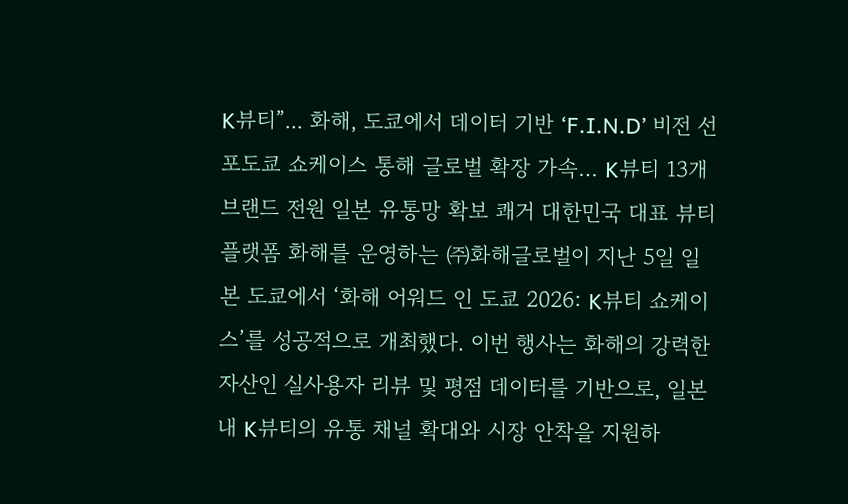K뷰티”... 화해, 도쿄에서 데이터 기반 ‘F.I.N.D’ 비전 선포도쿄 쇼케이스 통해 글로벌 확장 가속… K뷰티 13개 브랜드 전원 일본 유통망 확보 쾌거 대한민국 대표 뷰티 플랫폼 화해를 운영하는 ㈜화해글로벌이 지난 5일 일본 도쿄에서 ‘화해 어워드 인 도쿄 2026: K뷰티 쇼케이스’를 성공적으로 개최했다. 이번 행사는 화해의 강력한 자산인 실사용자 리뷰 및 평점 데이터를 기반으로, 일본 내 K뷰티의 유통 채널 확대와 시장 안착을 지원하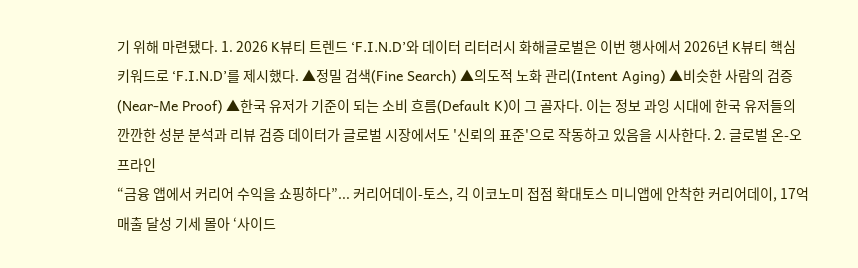기 위해 마련됐다. 1. 2026 K뷰티 트렌드 ‘F.I.N.D’와 데이터 리터러시 화해글로벌은 이번 행사에서 2026년 K뷰티 핵심 키워드로 ‘F.I.N.D’를 제시했다. ▲정밀 검색(Fine Search) ▲의도적 노화 관리(Intent Aging) ▲비슷한 사람의 검증(Near-Me Proof) ▲한국 유저가 기준이 되는 소비 흐름(Default K)이 그 골자다. 이는 정보 과잉 시대에 한국 유저들의 깐깐한 성분 분석과 리뷰 검증 데이터가 글로벌 시장에서도 '신뢰의 표준'으로 작동하고 있음을 시사한다. 2. 글로벌 온-오프라인
“금융 앱에서 커리어 수익을 쇼핑하다”... 커리어데이-토스, 긱 이코노미 접점 확대토스 미니앱에 안착한 커리어데이, 17억 매출 달성 기세 몰아 ‘사이드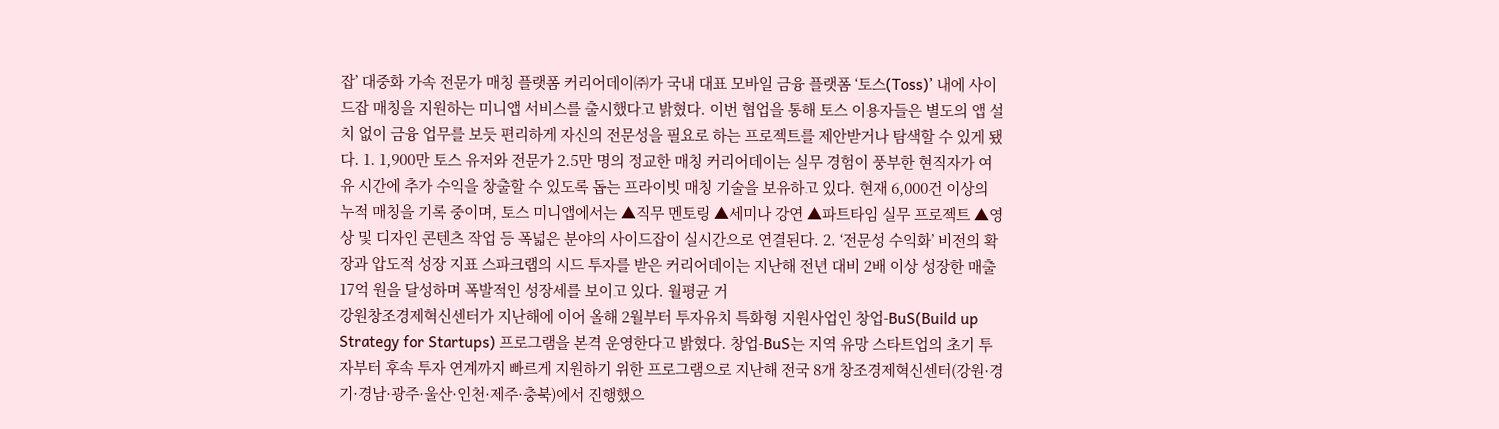잡’ 대중화 가속 전문가 매칭 플랫폼 커리어데이㈜가 국내 대표 모바일 금융 플랫폼 ‘토스(Toss)’ 내에 사이드잡 매칭을 지원하는 미니앱 서비스를 출시했다고 밝혔다. 이번 협업을 통해 토스 이용자들은 별도의 앱 설치 없이 금융 업무를 보듯 편리하게 자신의 전문성을 필요로 하는 프로젝트를 제안받거나 탐색할 수 있게 됐다. 1. 1,900만 토스 유저와 전문가 2.5만 명의 정교한 매칭 커리어데이는 실무 경험이 풍부한 현직자가 여유 시간에 추가 수익을 창출할 수 있도록 돕는 프라이빗 매칭 기술을 보유하고 있다. 현재 6,000건 이상의 누적 매칭을 기록 중이며, 토스 미니앱에서는 ▲직무 멘토링 ▲세미나 강연 ▲파트타임 실무 프로젝트 ▲영상 및 디자인 콘텐츠 작업 등 폭넓은 분야의 사이드잡이 실시간으로 연결된다. 2. ‘전문성 수익화’ 비전의 확장과 압도적 성장 지표 스파크랩의 시드 투자를 받은 커리어데이는 지난해 전년 대비 2배 이상 성장한 매출 17억 원을 달성하며 폭발적인 성장세를 보이고 있다. 월평균 거
강원창조경제혁신센터가 지난해에 이어 올해 2월부터 투자유치 특화형 지원사업인 창업-BuS(Build up Strategy for Startups) 프로그램을 본격 운영한다고 밝혔다. 창업-BuS는 지역 유망 스타트업의 초기 투자부터 후속 투자 연계까지 빠르게 지원하기 위한 프로그램으로 지난해 전국 8개 창조경제혁신센터(강원·경기·경남·광주·울산·인천·제주·충북)에서 진행했으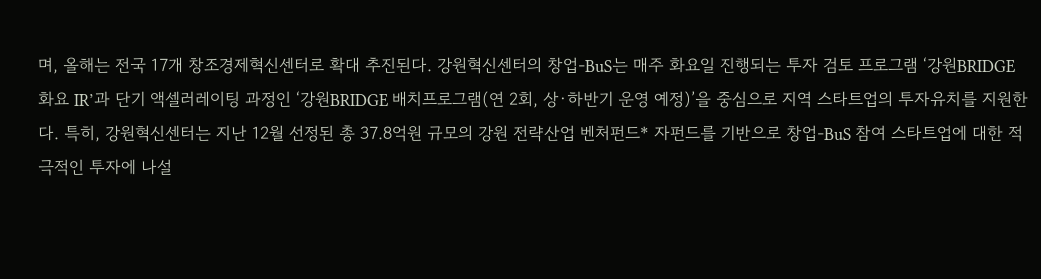며, 올해는 전국 17개 창조경제혁신센터로 확대 추진된다. 강원혁신센터의 창업-BuS는 매주 화요일 진행되는 투자 검토 프로그램 ‘강원BRIDGE 화요 IR’과 단기 액셀러레이팅 과정인 ‘강원BRIDGE 배치프로그램(연 2회, 상·하반기 운영 예정)’을 중심으로 지역 스타트업의 투자유치를 지원한다. 특히, 강원혁신센터는 지난 12월 선정된 총 37.8억원 규모의 강원 전략산업 벤처펀드* 자펀드를 기반으로 창업-BuS 참여 스타트업에 대한 적극적인 투자에 나설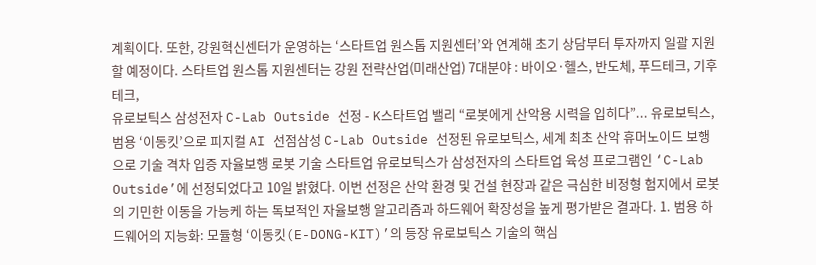계획이다. 또한, 강원혁신센터가 운영하는 ‘스타트업 원스톱 지원센터’와 연계해 초기 상담부터 투자까지 일괄 지원할 예정이다. 스타트업 원스톱 지원센터는 강원 전략산업(미래산업) 7대분야 : 바이오·헬스, 반도체, 푸드테크, 기후테크,
유로보틱스 삼성전자 C-Lab Outside 선정 - K스타트업 밸리 “로봇에게 산악용 시력을 입히다”... 유로보틱스, 범용 ‘이동킷’으로 피지컬 AI 선점삼성 C-Lab Outside 선정된 유로보틱스, 세계 최초 산악 휴머노이드 보행으로 기술 격차 입증 자율보행 로봇 기술 스타트업 유로보틱스가 삼성전자의 스타트업 육성 프로그램인 ‘C-Lab Outside’에 선정되었다고 10일 밝혔다. 이번 선정은 산악 환경 및 건설 현장과 같은 극심한 비정형 험지에서 로봇의 기민한 이동을 가능케 하는 독보적인 자율보행 알고리즘과 하드웨어 확장성을 높게 평가받은 결과다. 1. 범용 하드웨어의 지능화: 모듈형 ‘이동킷(E-DONG-KIT)’의 등장 유로보틱스 기술의 핵심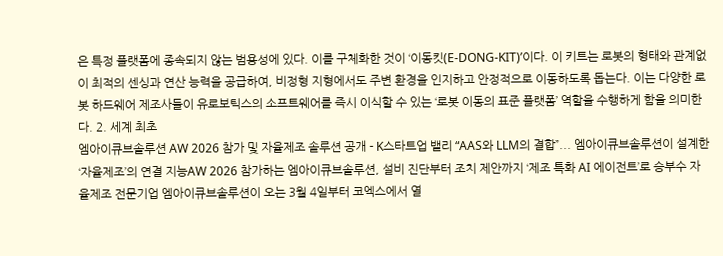은 특정 플랫폼에 종속되지 않는 범용성에 있다. 이를 구체화한 것이 ‘이동킷(E-DONG-KIT)’이다. 이 키트는 로봇의 형태와 관계없이 최적의 센싱과 연산 능력을 공급하여, 비정형 지형에서도 주변 환경을 인지하고 안정적으로 이동하도록 돕는다. 이는 다양한 로봇 하드웨어 제조사들이 유로보틱스의 소프트웨어를 즉시 이식할 수 있는 ‘로봇 이동의 표준 플랫폼’ 역할을 수행하게 함을 의미한다. 2. 세계 최초
엠아이큐브솔루션 AW 2026 참가 및 자율제조 솔루션 공개 - K스타트업 밸리 “AAS와 LLM의 결합”... 엠아이큐브솔루션이 설계한 ‘자율제조’의 연결 지능AW 2026 참가하는 엠아이큐브솔루션, 설비 진단부터 조치 제안까지 ‘제조 특화 AI 에이전트’로 승부수 자율제조 전문기업 엠아이큐브솔루션이 오는 3월 4일부터 코엑스에서 열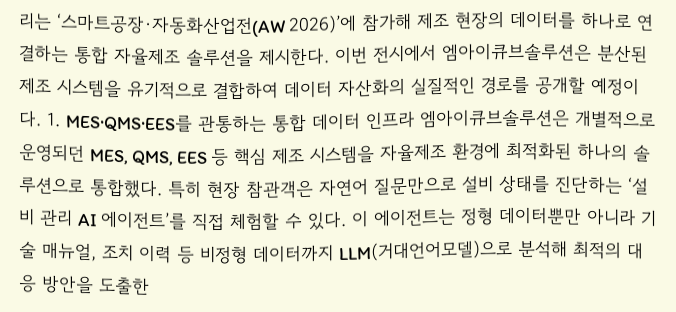리는 ‘스마트공장·자동화산업전(AW 2026)’에 참가해 제조 현장의 데이터를 하나로 연결하는 통합 자율제조 솔루션을 제시한다. 이번 전시에서 엠아이큐브솔루션은 분산된 제조 시스템을 유기적으로 결합하여 데이터 자산화의 실질적인 경로를 공개할 예정이다. 1. MES·QMS·EES를 관통하는 통합 데이터 인프라 엠아이큐브솔루션은 개별적으로 운영되던 MES, QMS, EES 등 핵심 제조 시스템을 자율제조 환경에 최적화된 하나의 솔루션으로 통합했다. 특히 현장 참관객은 자연어 질문만으로 설비 상태를 진단하는 ‘설비 관리 AI 에이전트’를 직접 체험할 수 있다. 이 에이전트는 정형 데이터뿐만 아니라 기술 매뉴얼, 조치 이력 등 비정형 데이터까지 LLM(거대언어모델)으로 분석해 최적의 대응 방안을 도출한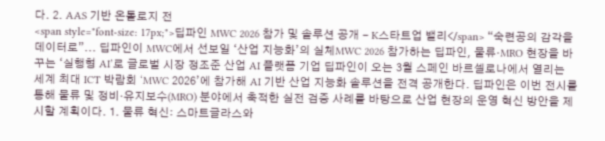다. 2. AAS 기반 온톨로지 전
<span style="font-size: 17px;">딥파인 MWC 2026 참가 및 솔루션 공개 - K스타트업 밸리</span> “숙련공의 감각을 데이터로”... 딥파인이 MWC에서 선보일 ‘산업 지능화’의 실체MWC 2026 참가하는 딥파인, 물류·MRO 현장을 바꾸는 ‘실행형 AI’로 글로벌 시장 정조준 산업 AI 플랫폼 기업 딥파인이 오는 3월 스페인 바르셀로나에서 열리는 세계 최대 ICT 박람회 ‘MWC 2026’에 참가해 AI 기반 산업 지능화 솔루션을 전격 공개한다. 딥파인은 이번 전시를 통해 물류 및 정비·유지보수(MRO) 분야에서 축적한 실전 검증 사례를 바탕으로 산업 현장의 운영 혁신 방안을 제시할 계획이다. 1. 물류 혁신: 스마트글라스와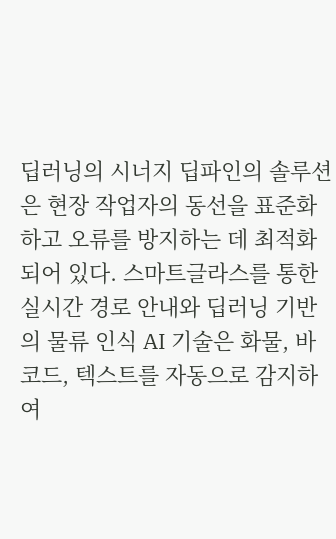딥러닝의 시너지 딥파인의 솔루션은 현장 작업자의 동선을 표준화하고 오류를 방지하는 데 최적화되어 있다. 스마트글라스를 통한 실시간 경로 안내와 딥러닝 기반의 물류 인식 AI 기술은 화물, 바코드, 텍스트를 자동으로 감지하여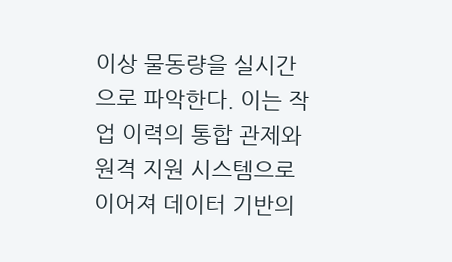이상 물동량을 실시간으로 파악한다. 이는 작업 이력의 통합 관제와 원격 지원 시스템으로 이어져 데이터 기반의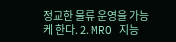정교한 물류 운영을 가능케 한다. 2. MRO 지능